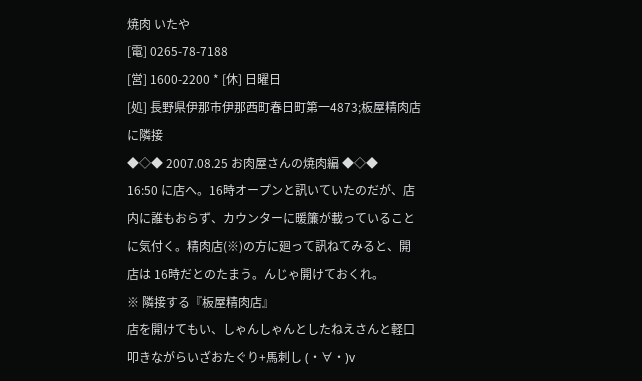焼肉 いたや
[電] 0265-78-7188
[営] 1600-2200 * [休] 日曜日
[処] 長野県伊那市伊那西町春日町第一4873;板屋精肉店に隣接
◆◇◆ 2007.08.25 お肉屋さんの焼肉編 ◆◇◆
16:50 に店へ。16時オープンと訊いていたのだが、店内に誰もおらず、カウンターに暖簾が載っていることに気付く。精肉店(※)の方に廻って訊ねてみると、開店は 16時だとのたまう。んじゃ開けておくれ。
※ 隣接する『板屋精肉店』
店を開けてもい、しゃんしゃんとしたねえさんと軽口叩きながらいざおたぐり+馬刺し (・∀・)v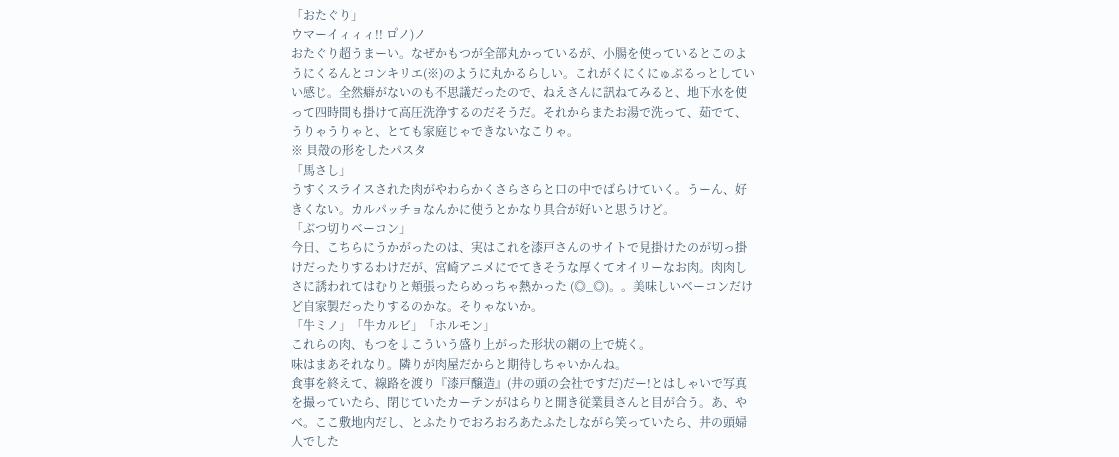「おたぐり」
ウマーイィィィ!! ロ゚ノ)ノ
おたぐり超うまーい。なぜかもつが全部丸かっているが、小腸を使っているとこのようにくるんとコンキリエ(※)のように丸かるらしい。これがくにくにゅぷるっとしていい感じ。全然癖がないのも不思議だったので、ねえさんに訊ねてみると、地下水を使って四時間も掛けて高圧洗浄するのだそうだ。それからまたお湯で洗って、茹でて、うりゃうりゃと、とても家庭じゃできないなこりゃ。
※ 貝殻の形をしたパスタ
「馬さし」
うすくスライスされた肉がやわらかくさらさらと口の中でばらけていく。うーん、好きくない。カルパッチョなんかに使うとかなり具合が好いと思うけど。
「ぶつ切りベーコン」
今日、こちらにうかがったのは、実はこれを漆戸さんのサイトで見掛けたのが切っ掛けだったりするわけだが、宮崎アニメにでてきそうな厚くてオイリーなお肉。肉肉しさに誘われてはむりと頬張ったらめっちゃ熱かった (◎_◎)。。美味しいベーコンだけど自家製だったりするのかな。そりゃないか。
「牛ミノ」「牛カルビ」「ホルモン」
これらの肉、もつを↓こういう盛り上がった形状の網の上で焼く。
味はまあそれなり。隣りが肉屋だからと期待しちゃいかんね。
食事を終えて、線路を渡り『漆戸醸造』(井の頭の会社ですだ)だー!とはしゃいで写真を撮っていたら、閉じていたカーテンがはらりと開き従業員さんと目が合う。あ、やべ。ここ敷地内だし、とふたりでおろおろあたふたしながら笑っていたら、井の頭婦人でした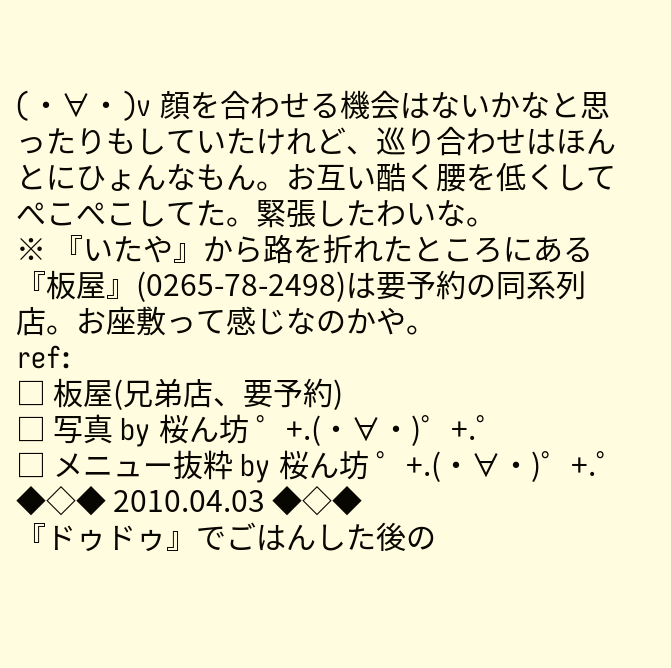(・∀・)v 顔を合わせる機会はないかなと思ったりもしていたけれど、巡り合わせはほんとにひょんなもん。お互い酷く腰を低くしてぺこぺこしてた。緊張したわいな。
※ 『いたや』から路を折れたところにある『板屋』(0265-78-2498)は要予約の同系列店。お座敷って感じなのかや。
ref:
□ 板屋(兄弟店、要予約)
□ 写真 by 桜ん坊 ゜+.(・∀・)゜+.゜
□ メニュー抜粋 by 桜ん坊 ゜+.(・∀・)゜+.゜
◆◇◆ 2010.04.03 ◆◇◆
『ドゥドゥ』でごはんした後の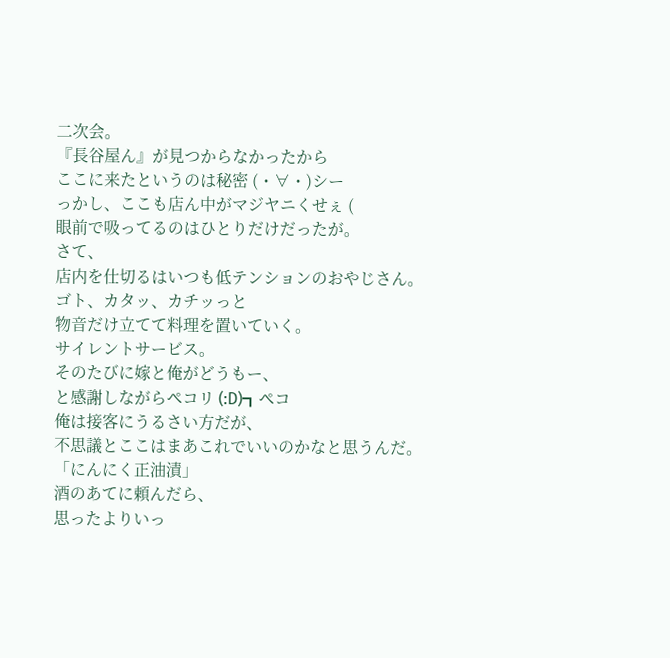二次会。
『長谷屋ん』が見つからなかったから
ここに来たというのは秘密 (・∀・)シー
っかし、ここも店ん中がマジヤニくせぇ (
眼前で吸ってるのはひとりだけだったが。
さて、
店内を仕切るはいつも低テンションのおやじさん。
ゴト、カタッ、カチッっと
物音だけ立てて料理を置いていく。
サイレントサービス。
そのたびに嫁と俺がどうもー、
と感謝しながらペコリ (:D)┓ペコ
俺は接客にうるさい方だが、
不思議とここはまあこれでいいのかなと思うんだ。
「にんにく正油漬」
酒のあてに頼んだら、
思ったよりいっ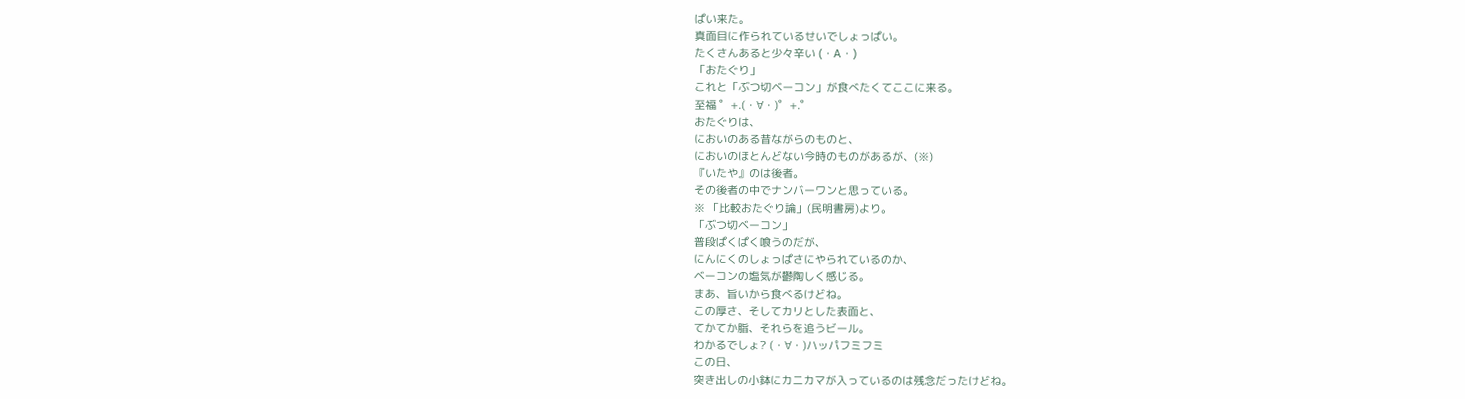ぱい来た。
真面目に作られているせいでしょっぱい。
たくさんあると少々辛い (・A・)
「おたぐり」
これと「ぶつ切ベーコン」が食べたくてここに来る。
至福 ゜+.(・∀・)゜+.゜
おたぐりは、
においのある昔ながらのものと、
においのほとんどない今時のものがあるが、(※)
『いたや』のは後者。
その後者の中でナンバーワンと思っている。
※ 「比較おたぐり論」(民明書房)より。
「ぶつ切ベーコン」
普段ぱくぱく喰うのだが、
にんにくのしょっぱさにやられているのか、
ベーコンの塩気が鬱陶しく感じる。
まあ、旨いから食べるけどね。
この厚さ、そしてカリとした表面と、
てかてか脂、それらを追うビール。
わかるでしょ? (・∀・)ハッパフミフミ
この日、
突き出しの小鉢にカニカマが入っているのは残念だったけどね。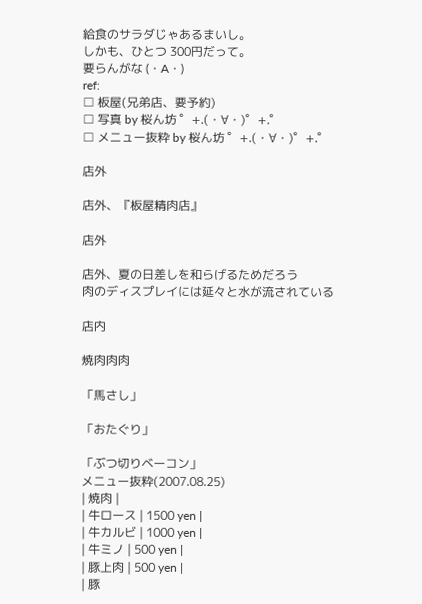給食のサラダじゃあるまいし。
しかも、ひとつ 300円だって。
要らんがな (・A・)
ref:
□ 板屋(兄弟店、要予約)
□ 写真 by 桜ん坊 ゜+.(・∀・)゜+.゜
□ メニュー抜粋 by 桜ん坊 ゜+.(・∀・)゜+.゜

店外

店外、『板屋精肉店』

店外

店外、夏の日差しを和らげるためだろう
肉のディスプレイには延々と水が流されている

店内

焼肉肉肉

「馬さし」

「おたぐり」

「ぶつ切りベーコン」
メニュー抜粋(2007.08.25)
| 焼肉 |
| 牛ロース | 1500 yen |
| 牛カルビ | 1000 yen |
| 牛ミノ | 500 yen |
| 豚上肉 | 500 yen |
| 豚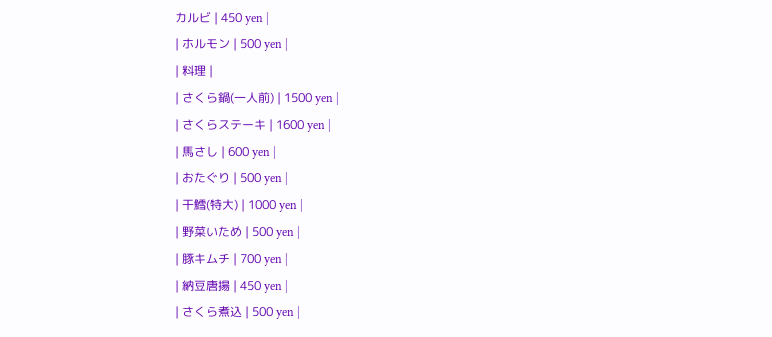カルビ | 450 yen |
| ホルモン | 500 yen |
| 料理 |
| さくら鍋(一人前) | 1500 yen |
| さくらステーキ | 1600 yen |
| 馬さし | 600 yen |
| おたぐり | 500 yen |
| 干鱈(特大) | 1000 yen |
| 野菜いため | 500 yen |
| 豚キムチ | 700 yen |
| 納豆唐揚 | 450 yen |
| さくら煮込 | 500 yen |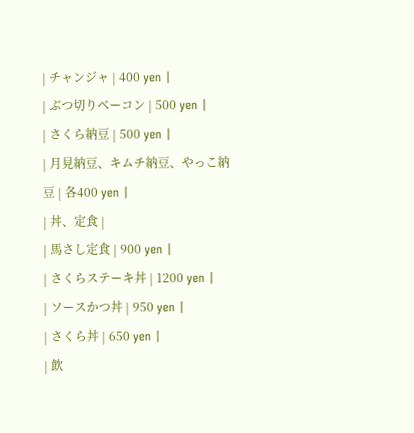| チャンジャ | 400 yen |
| ぶつ切りベーコン | 500 yen |
| さくら納豆 | 500 yen |
| 月見納豆、キムチ納豆、やっこ納豆 | 各400 yen |
| 丼、定食 |
| 馬さし定食 | 900 yen |
| さくらステーキ丼 | 1200 yen |
| ソースかつ丼 | 950 yen |
| さくら丼 | 650 yen |
| 飲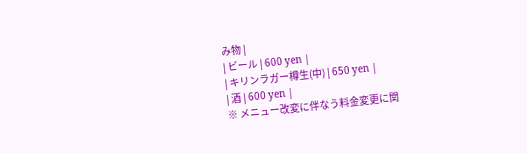み物 |
| ビール | 600 yen |
| キリンラガー樽生(中) | 650 yen |
| 酒 | 600 yen |
※ メニュー改変に伴なう料金変更に関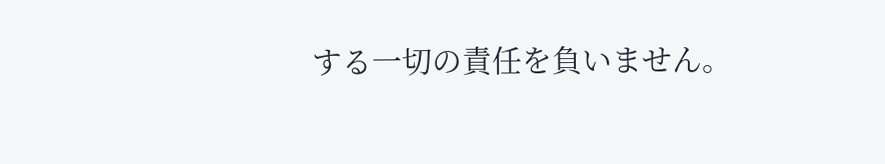する一切の責任を負いません。